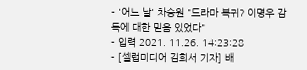- '어느 날' 차승원 "드라마 복귀? 이명우 감독에 대한 믿음 있었다"
- 입력 2021. 11.26. 14:23:28
- [셀럽미디어 김희서 기자] 배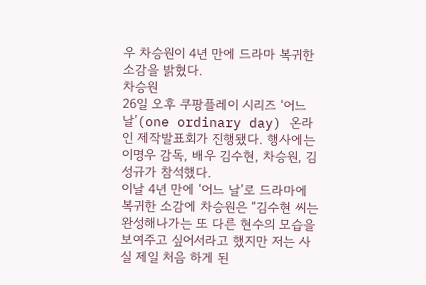우 차승원이 4년 만에 드라마 복귀한 소감을 밝혔다.
차승원
26일 오후 쿠팡플레이 시리즈 ‘어느 날’(one ordinary day) 온라인 제작발표회가 진행됐다. 행사에는 이명우 감독, 배우 김수현, 차승원, 김성규가 참석했다.
이날 4년 만에 ‘어느 날’로 드라마에 복귀한 소감에 차승원은 “김수현 씨는 완성해나가는 또 다른 현수의 모습을 보여주고 싶어서라고 했지만 저는 사실 제일 처음 하게 된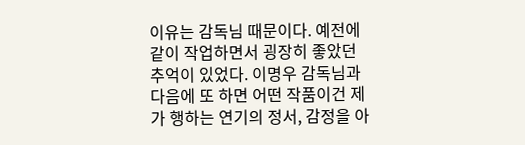이유는 감독님 때문이다. 예전에 같이 작업하면서 굉장히 좋았던 추억이 있었다. 이명우 감독님과 다음에 또 하면 어떤 작품이건 제가 행하는 연기의 정서, 감정을 아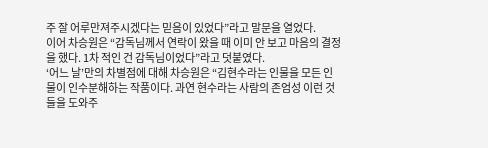주 잘 어루만져주시겠다는 믿음이 있었다”라고 말문을 열었다.
이어 차승원은 “감독님께서 연락이 왔을 때 이미 안 보고 마음의 결정을 했다. 1차 적인 건 감독님이었다”라고 덧붙였다.
‘어느 날’만의 차별점에 대해 차승원은 “김현수라는 인물을 모든 인물이 인수분해하는 작품이다. 과연 현수라는 사람의 존엄성 이런 것들을 도와주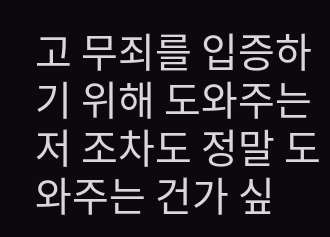고 무죄를 입증하기 위해 도와주는 저 조차도 정말 도와주는 건가 싶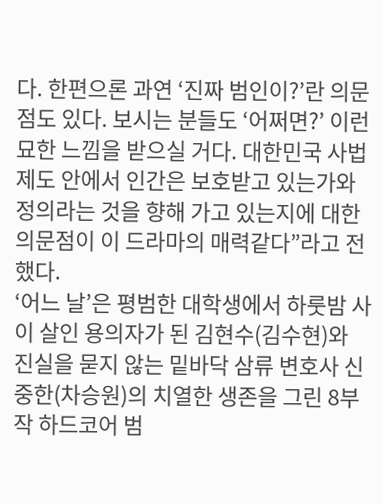다. 한편으론 과연 ‘진짜 범인이?’란 의문점도 있다. 보시는 분들도 ‘어쩌면?’ 이런 묘한 느낌을 받으실 거다. 대한민국 사법제도 안에서 인간은 보호받고 있는가와 정의라는 것을 향해 가고 있는지에 대한 의문점이 이 드라마의 매력같다”라고 전했다.
‘어느 날’은 평범한 대학생에서 하룻밤 사이 살인 용의자가 된 김현수(김수현)와 진실을 묻지 않는 밑바닥 삼류 변호사 신중한(차승원)의 치열한 생존을 그린 8부작 하드코어 범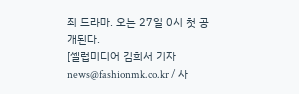죄 드라마. 오는 27일 0시 첫 공개된다.
[셀럽미디어 김희서 기자 news@fashionmk.co.kr / 사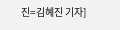진=김혜진 기자]